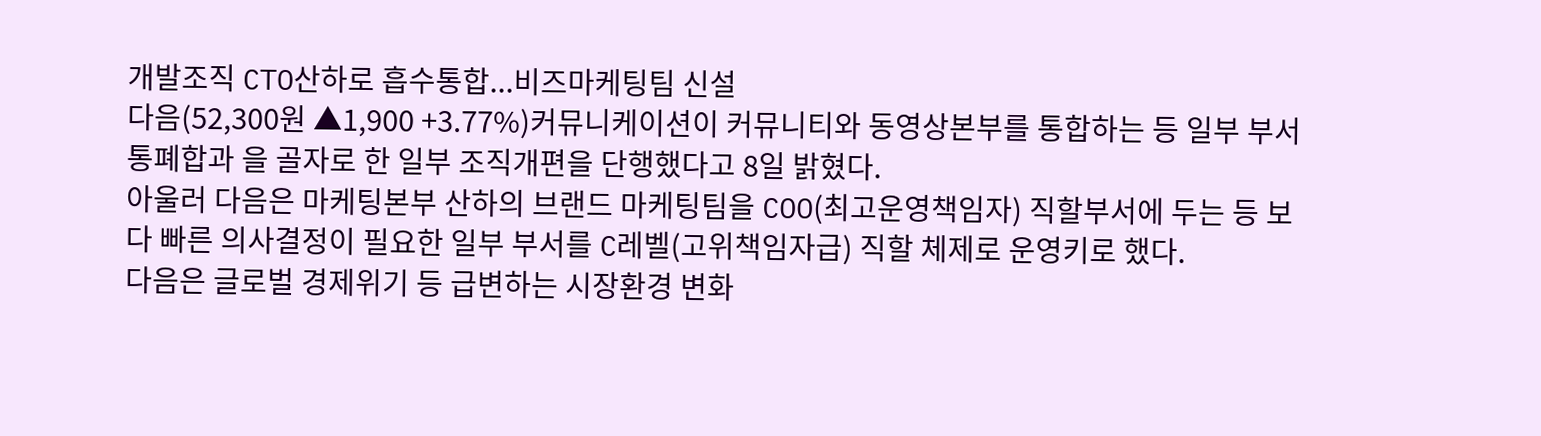개발조직 CTO산하로 흡수통합...비즈마케팅팀 신설
다음(52,300원 ▲1,900 +3.77%)커뮤니케이션이 커뮤니티와 동영상본부를 통합하는 등 일부 부서 통폐합과 을 골자로 한 일부 조직개편을 단행했다고 8일 밝혔다.
아울러 다음은 마케팅본부 산하의 브랜드 마케팅팀을 COO(최고운영책임자) 직할부서에 두는 등 보다 빠른 의사결정이 필요한 일부 부서를 C레벨(고위책임자급) 직할 체제로 운영키로 했다.
다음은 글로벌 경제위기 등 급변하는 시장환경 변화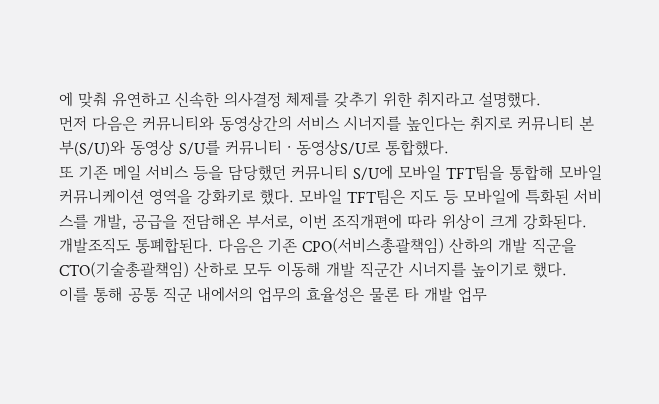에 맞춰 유연하고 신속한 의사결정 체제를 갖추기 위한 취지라고 설명했다.
먼저 다음은 커뮤니티와 동영상간의 서비스 시너지를 높인다는 취지로 커뮤니티 본부(S/U)와 동영상 S/U를 커뮤니티ㆍ동영상S/U로 통합했다.
또 기존 메일 서비스 등을 담당했던 커뮤니티 S/U에 모바일 TFT팀을 통합해 모바일 커뮤니케이션 영역을 강화키로 했다. 모바일 TFT팀은 지도 등 모바일에 특화된 서비스를 개발, 공급을 전담해온 부서로, 이번 조직개편에 따라 위상이 크게 강화된다.
개발조직도 통폐합된다. 다음은 기존 CPO(서비스총괄책임) 산하의 개발 직군을 CTO(기술총괄책임) 산하로 모두 이동해 개발 직군간 시너지를 높이기로 했다.
이를 통해 공통 직군 내에서의 업무의 효율성은 물론 타 개발 업무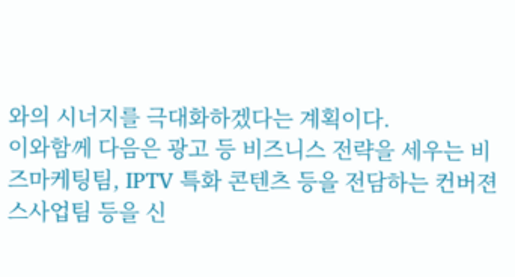와의 시너지를 극대화하겠다는 계획이다.
이와함께 다음은 광고 등 비즈니스 전략을 세우는 비즈마케팅팀, IPTV 특화 콘텐츠 등을 전담하는 컨버젼스사업팀 등을 신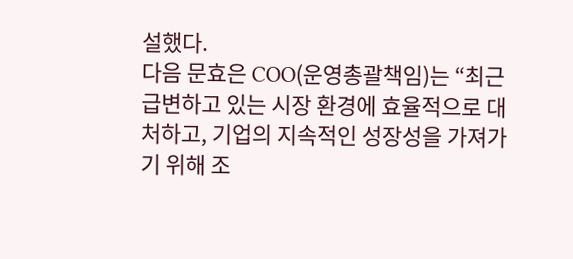설했다.
다음 문효은 COO(운영총괄책임)는 “최근 급변하고 있는 시장 환경에 효율적으로 대처하고, 기업의 지속적인 성장성을 가져가기 위해 조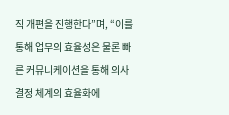직 개편을 진행한다”며, “이를 통해 업무의 효율성은 물론 빠른 커뮤니케이션을 통해 의사 결정 체계의 효율화에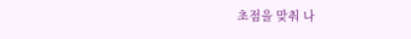초점을 맞춰 나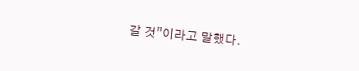갈 것”이라고 말했다.